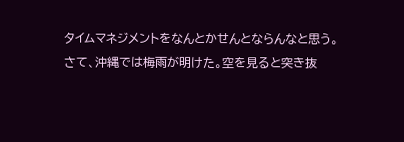タイムマネジメントをなんとかせんとならんなと思う。
さて、沖縄では梅雨が明けた。空を見ると突き抜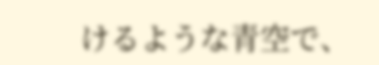けるような青空で、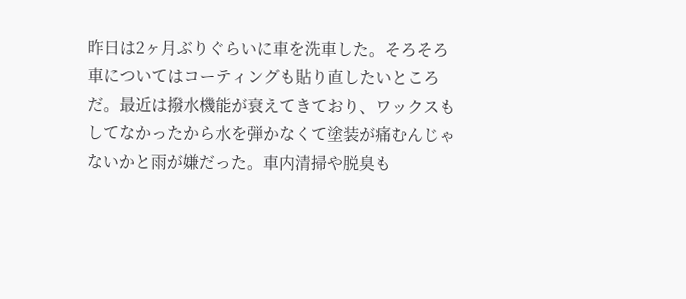昨日は2ヶ月ぶりぐらいに車を洗車した。そろそろ車についてはコーティングも貼り直したいところだ。最近は撥水機能が衰えてきており、ワックスもしてなかったから水を弾かなくて塗装が痛むんじゃないかと雨が嫌だった。車内清掃や脱臭も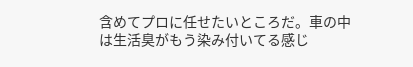含めてプロに任せたいところだ。車の中は生活臭がもう染み付いてる感じ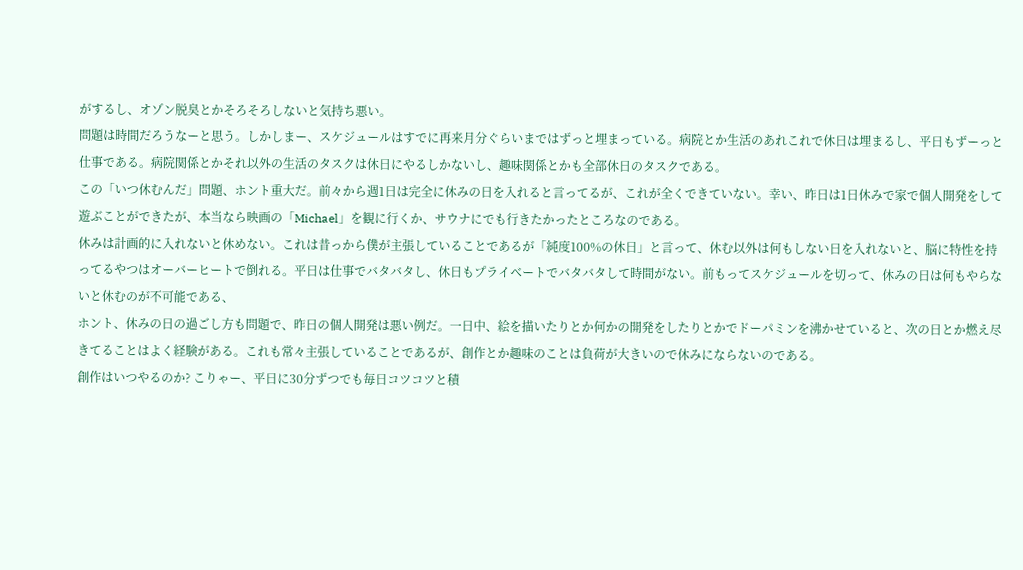がするし、オゾン脱臭とかそろそろしないと気持ち悪い。
問題は時間だろうなーと思う。しかしまー、スケジュールはすでに再来月分ぐらいまではずっと埋まっている。病院とか生活のあれこれで休日は埋まるし、平日もずーっと仕事である。病院関係とかそれ以外の生活のタスクは休日にやるしかないし、趣味関係とかも全部休日のタスクである。
この「いつ休むんだ」問題、ホント重大だ。前々から週1日は完全に休みの日を入れると言ってるが、これが全くできていない。幸い、昨日は1日休みで家で個人開発をして遊ぶことができたが、本当なら映画の「Michael」を観に行くか、サウナにでも行きたかったところなのである。
休みは計画的に入れないと休めない。これは昔っから僕が主張していることであるが「純度100%の休日」と言って、休む以外は何もしない日を入れないと、脳に特性を持ってるやつはオーバーヒートで倒れる。平日は仕事でバタバタし、休日もプライベートでバタバタして時間がない。前もってスケジュールを切って、休みの日は何もやらないと休むのが不可能である、
ホント、休みの日の過ごし方も問題で、昨日の個人開発は悪い例だ。一日中、絵を描いたりとか何かの開発をしたりとかでドーパミンを沸かせていると、次の日とか燃え尽きてることはよく経験がある。これも常々主張していることであるが、創作とか趣味のことは負荷が大きいので休みにならないのである。
創作はいつやるのか? こりゃー、平日に30分ずつでも毎日コツコツと積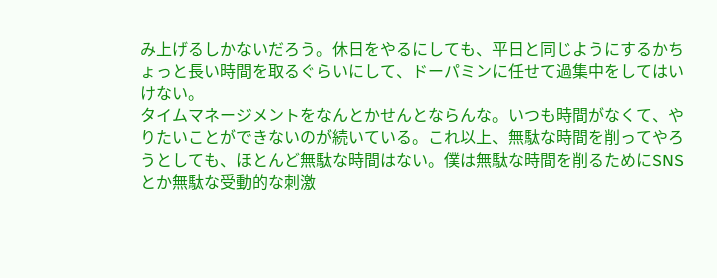み上げるしかないだろう。休日をやるにしても、平日と同じようにするかちょっと長い時間を取るぐらいにして、ドーパミンに任せて過集中をしてはいけない。
タイムマネージメントをなんとかせんとならんな。いつも時間がなくて、やりたいことができないのが続いている。これ以上、無駄な時間を削ってやろうとしても、ほとんど無駄な時間はない。僕は無駄な時間を削るためにSNSとか無駄な受動的な刺激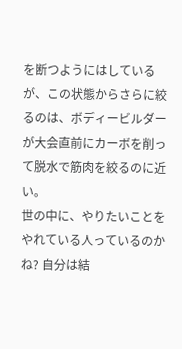を断つようにはしているが、この状態からさらに絞るのは、ボディービルダーが大会直前にカーボを削って脱水で筋肉を絞るのに近い。
世の中に、やりたいことをやれている人っているのかね? 自分は結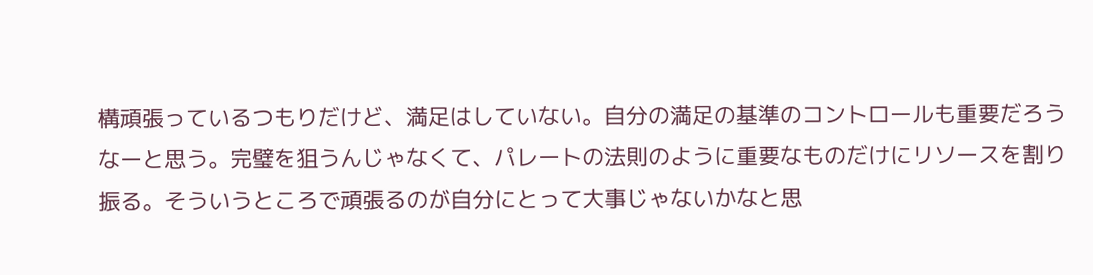構頑張っているつもりだけど、満足はしていない。自分の満足の基準のコントロールも重要だろうなーと思う。完璧を狙うんじゃなくて、パレートの法則のように重要なものだけにリソースを割り振る。そういうところで頑張るのが自分にとって大事じゃないかなと思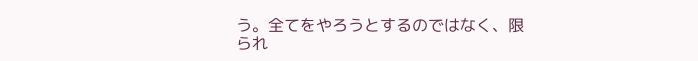う。全てをやろうとするのではなく、限られ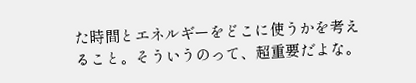た時間とエネルギーをどこに使うかを考えること。そういうのって、超重要だよな。